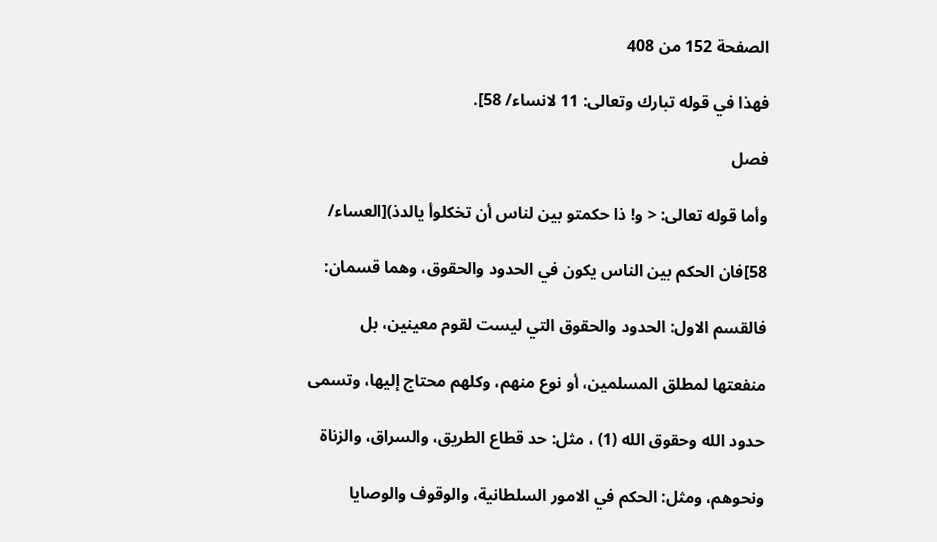الصفحة 152 من 408

فهذا في قوله تبارك وتعالى: 11 لانساء/ 58].

فصل

وأما قوله تعالى: < و! ذا حكمتو بين لناس أن تخكلوأ يالدذ)[العساء/

58]فان الحكم بين الناس يكون في الحدود والحقوق، وهما قسمان:

فالقسم الاول: الحدود والحقوق التي ليست لقوم معينين، بل

منفعتها لمطلق المسلمين، أو نوع منهم، وكلهم محتاج إليها، وتسمى

حدود الله وحقوق الله (1) ، مثل: حد قطاع الطريق، والسراق، والزناة

ونحوهم، ومثل: الحكم في الامور السلطانية، والوقوف والوصايا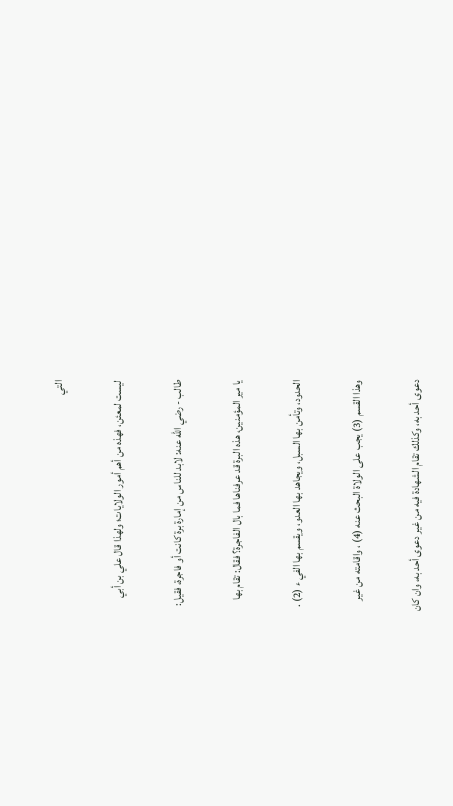التي

ليست لمعئن، فهذه من أهم أمور الولايات؛ ولهذا قال علي بن أبي

طالب - رضي الله عنه: لابد للناس من إمارة برة كانت أو فاجرة، فقيل:

يا مير المؤمنين، هذه البرة قد عرفناها فما بال الفاجرة؟ فقال: تقام بها

الحدود، وتأمن بها السبل، ويجاهد بها العدو، ويقسم بها الفي ء (2) .

وهذا القسم (3) يجب على الولاة البحث عنه (4) ، واقامته من غير

دعوى أحد به، وكذلك تقام الشهادة فيه من غير دعوى أحد به، وان كان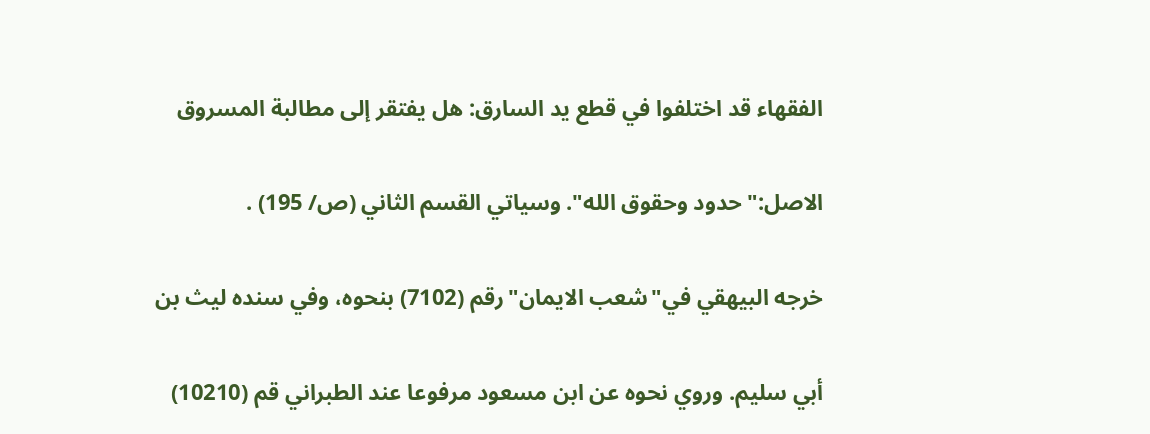الفقهاء قد اختلفوا في قطع يد السارق: هل يفتقر إلى مطالبة المسروق

الاصل:"حدود وحقوق الله". وسياتي القسم الثاني (ص/ 195) .

خرجه البيهقي في"شعب الايمان"رقم (7102) بنحوه، وفي سنده ليث بن

أبي سليم. وروي نحوه عن ابن مسعود مرفوعا عند الطبراني قم (10210)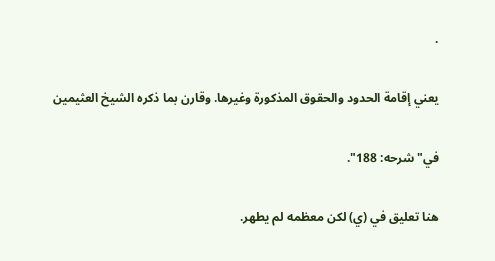.

يعني إقامة الحدود والحقوق المذكورة وغيرها. وقارن بما ذكره الشيخ العثيمين

في"شرحه: 188".

هنا تعليق في (ي) لكن معظمه لم يطهر.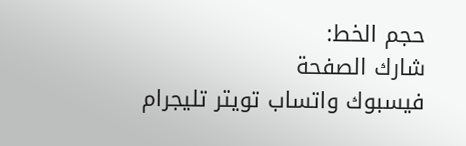حجم الخط:
شارك الصفحة
فيسبوك واتساب تويتر تليجرام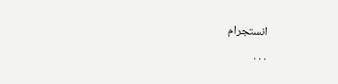انستجرام
. . .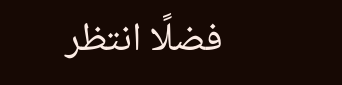فضلًا انتظر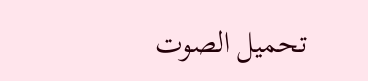تحميل الصوت